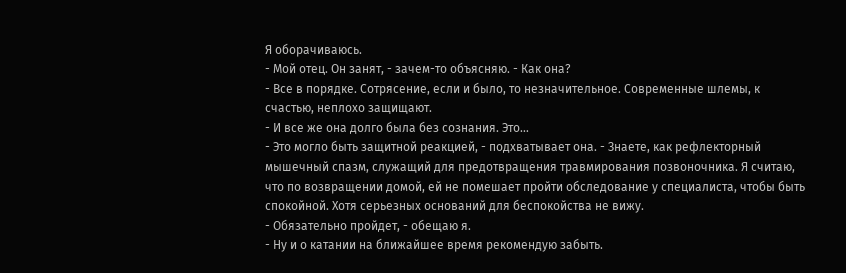Я оборачиваюсь.
- Мой отец. Он занят, - зачем-то объясняю. - Как она?
- Все в порядке. Сотрясение, если и было, то незначительное. Современные шлемы, к счастью, неплохо защищают.
- И все же она долго была без сознания. Это…
- Это могло быть защитной реакцией, - подхватывает она. - Знаете, как рефлекторный мышечный спазм, служащий для предотвращения травмирования позвоночника. Я считаю, что по возвращении домой, ей не помешает пройти обследование у специалиста, чтобы быть спокойной. Хотя серьезных оснований для беспокойства не вижу.
- Обязательно пройдет, - обещаю я.
- Ну и о катании на ближайшее время рекомендую забыть.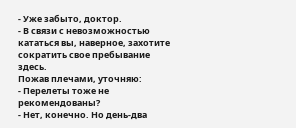- Уже забыто, доктор.
- В связи с невозможностью кататься вы, наверное, захотите сократить свое пребывание здесь.
Пожав плечами, уточняю:
- Перелеты тоже не рекомендованы?
- Нет, конечно. Но день-два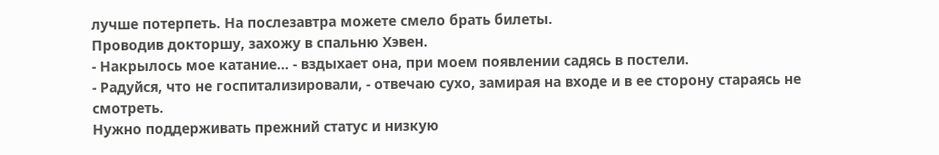лучше потерпеть. На послезавтра можете смело брать билеты.
Проводив докторшу, захожу в спальню Хэвен.
- Накрылось мое катание… - вздыхает она, при моем появлении садясь в постели.
- Радуйся, что не госпитализировали, - отвечаю сухо, замирая на входе и в ее сторону стараясь не смотреть.
Нужно поддерживать прежний статус и низкую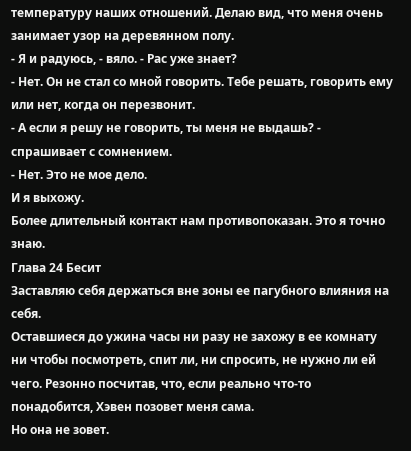температуру наших отношений. Делаю вид, что меня очень занимает узор на деревянном полу.
- Я и радуюсь, - вяло. - Рас уже знает?
- Нет. Он не стал со мной говорить. Тебе решать, говорить ему или нет, когда он перезвонит.
- А если я решу не говорить, ты меня не выдашь? - спрашивает с сомнением.
- Нет. Это не мое дело.
И я выхожу.
Более длительный контакт нам противопоказан. Это я точно знаю.
Глава 24 Бесит
Заставляю себя держаться вне зоны ее пагубного влияния на себя.
Оставшиеся до ужина часы ни разу не захожу в ее комнату ни чтобы посмотреть, спит ли, ни спросить, не нужно ли ей чего. Резонно посчитав, что, если реально что-то понадобится, Хэвен позовет меня сама.
Но она не зовет.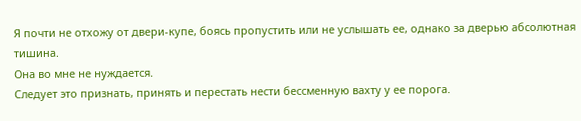Я почти не отхожу от двери-купе, боясь пропустить или не услышать ее, однако за дверью абсолютная тишина.
Она во мне не нуждается.
Следует это признать, принять и перестать нести бессменную вахту у ее порога.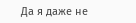Да я даже не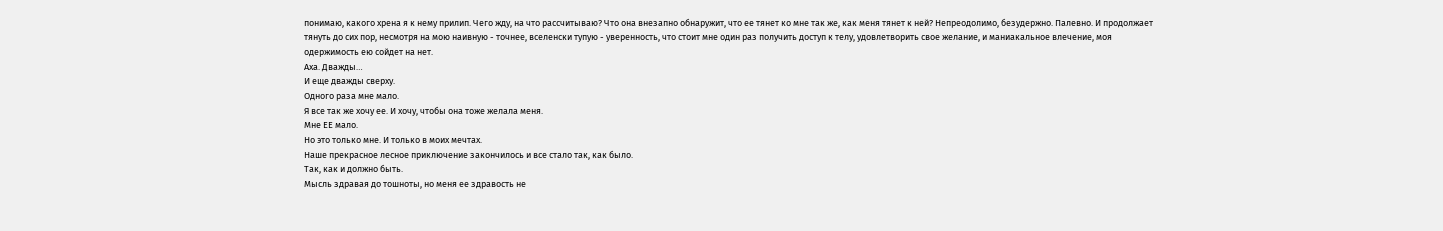понимаю, какого хрена я к нему прилип. Чего жду, на что рассчитываю? Что она внезапно обнаружит, что ее тянет ко мне так же, как меня тянет к ней? Непреодолимо, безудержно. Палевно. И продолжает тянуть до сих пор, несмотря на мою наивную - точнее, вселенски тупую - уверенность, что стоит мне один раз получить доступ к телу, удовлетворить свое желание, и маниакальное влечение, моя одержимость ею сойдет на нет.
Аха. Дважды…
И еще дважды сверху.
Одного раза мне мало.
Я все так же хочу ее. И хочу, чтобы она тоже желала меня.
Мне ЕЕ мало.
Но это только мне. И только в моих мечтах.
Наше прекрасное лесное приключение закончилось и все стало так, как было.
Так, как и должно быть.
Мысль здравая до тошноты, но меня ее здравость не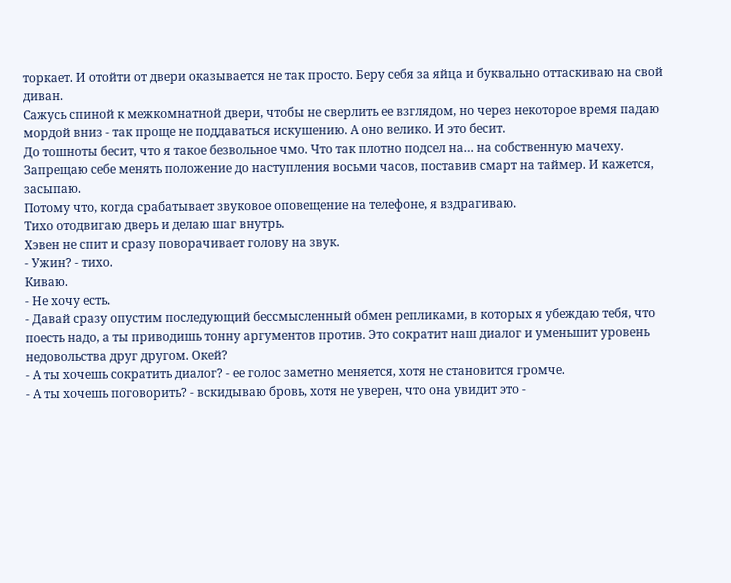торкает. И отойти от двери оказывается не так просто. Беру себя за яйца и буквально оттаскиваю на свой диван.
Сажусь спиной к межкомнатной двери, чтобы не сверлить ее взглядом, но через некоторое время падаю мордой вниз - так проще не поддаваться искушению. А оно велико. И это бесит.
До тошноты бесит, что я такое безвольное чмо. Что так плотно подсел на… на собственную мачеху.
Запрещаю себе менять положение до наступления восьми часов, поставив смарт на таймер. И кажется, засыпаю.
Потому что, когда срабатывает звуковое оповещение на телефоне, я вздрагиваю.
Тихо отодвигаю дверь и делаю шаг внутрь.
Хэвен не спит и сразу поворачивает голову на звук.
- Ужин? - тихо.
Киваю.
- Не хочу есть.
- Давай сразу опустим последующий бессмысленный обмен репликами, в которых я убеждаю тебя, что поесть надо, а ты приводишь тонну аргументов против. Это сократит наш диалог и уменьшит уровень недовольства друг другом. Окей?
- А ты хочешь сократить диалог? - ее голос заметно меняется, хотя не становится громче.
- А ты хочешь поговорить? - вскидываю бровь, хотя не уверен, что она увидит это -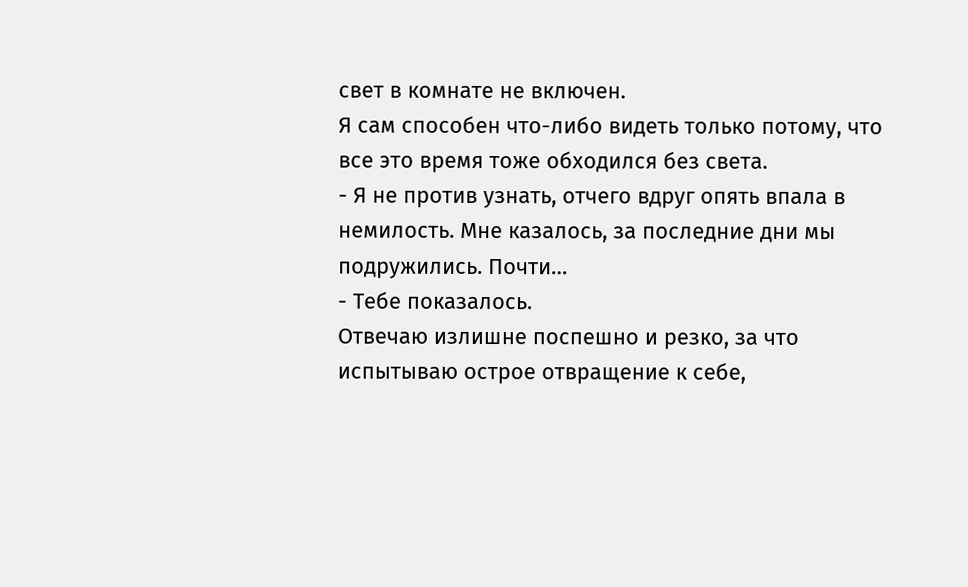свет в комнате не включен.
Я сам способен что-либо видеть только потому, что все это время тоже обходился без света.
- Я не против узнать, отчего вдруг опять впала в немилость. Мне казалось, за последние дни мы подружились. Почти…
- Тебе показалось.
Отвечаю излишне поспешно и резко, за что испытываю острое отвращение к себе,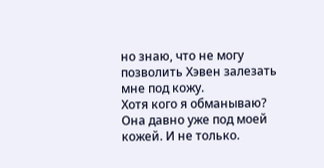но знаю, что не могу позволить Хэвен залезать мне под кожу.
Хотя кого я обманываю? Она давно уже под моей кожей. И не только.